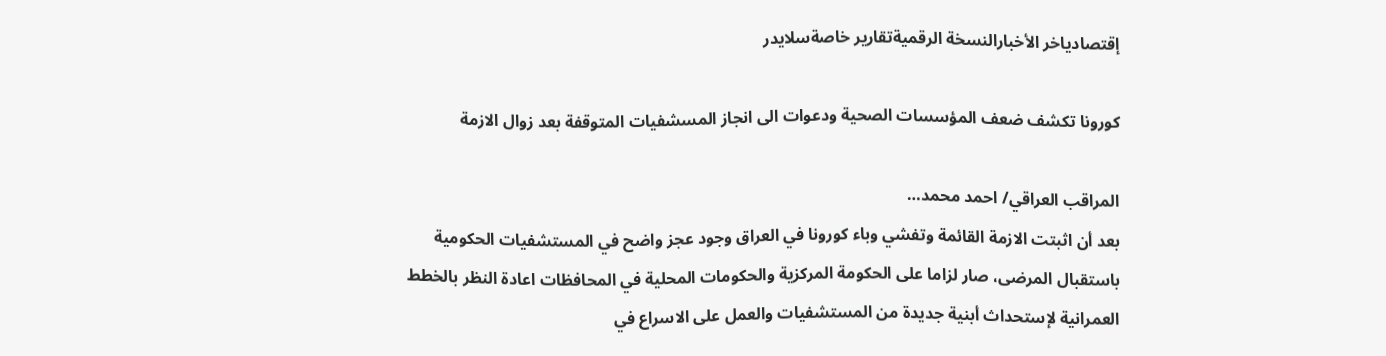إقتصادياخر الأخبارالنسخة الرقميةتقارير خاصةسلايدر

كورونا تكشف ضعف المؤسسات الصحية ودعوات الى انجاز المسشفيات المتوقفة بعد زوال الازمة

المراقب العراقي/ احمد محمد…
بعد أن اثبتت الازمة القائمة وتفشي وباء كورونا في العراق وجود عجز واضح في المستشفيات الحكومية باستقبال المرضى، صار لزاما على الحكومة المركزية والحكومات المحلية في المحافظات اعادة النظر بالخطط العمرانية لإستحداث أبنية جديدة من المستشفيات والعمل على الاسراع في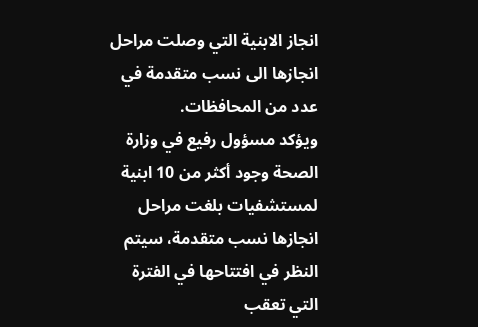انجاز الابنية التي وصلت مراحل انجازها الى نسب متقدمة في عدد من المحافظات.
ويؤكد مسؤول رفيع في وزارة الصحة وجود أكثر من 10 ابنية لمستشفيات بلغت مراحل انجازها نسب متقدمة، سيتم النظر في افتتاحها في الفترة التي تعقب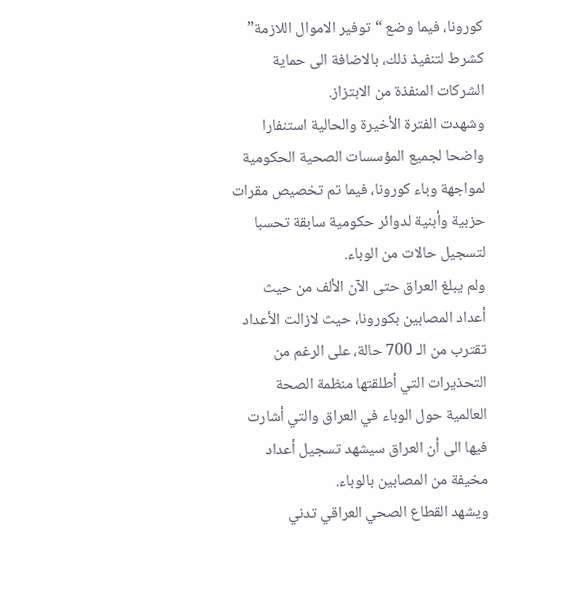كورونا، فيما وضع “توفير الاموال اللازمة” كشرط لتنفيذ ذلك، بالاضافة الى حماية الشركات المنفذة من الابتزاز.
وشهدت الفترة الأخيرة والحالية استنفارا واضحا لجميع المؤسسات الصحية الحكومية لمواجهة وباء كورونا، فيما تم تخصيص مقرات حزبية وأبنية لدوائر حكومية سابقة تحسبا لتسجيل حالات من الوباء.
ولم يبلغ العراق حتى الآن الألف من حيث أعداد المصابين بكورونا، حيث لازالت الأعداد تقترب من الـ 700 حالة، على الرغم من التحذيرات التي أطلقتها منظمة الصحة العالمية حول الوباء في العراق والتي أشارت فيها الى أن العراق سيشهد تسجيل أعداد مخيفة من المصابين بالوباء.
ويشهد القطاع الصحي العراقي تدني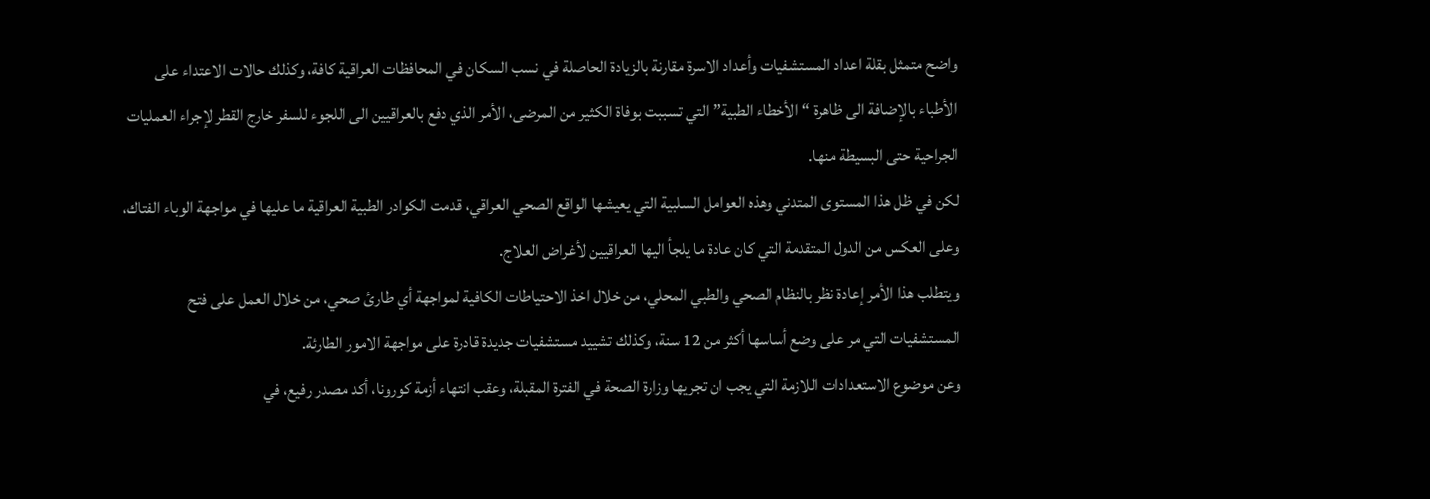واضح متمثل بقلة اعداد المستشفيات وأعداد الاسرة مقارنة بالزيادة الحاصلة في نسب السكان في المحافظات العراقية كافة، وكذلك حالات الاعتداء على الأطباء بالإضافة الى ظاهرة “الأخطاء الطبية” التي تسببت بوفاة الكثير من المرضى، الأمر الذي دفع بالعراقيين الى اللجوء للسفر خارج القطر لإجراء العمليات الجراحية حتى البسيطة منها.
لكن في ظل هذا المستوى المتدني وهذه العوامل السلبية التي يعيشها الواقع الصحي العراقي، قدمت الكوادر الطبية العراقية ما عليها في مواجهة الوباء الفتاك، وعلى العكس من الدول المتقدمة التي كان عادة ما يلجأ اليها العراقيين لأغراض العلاج.
ويتطلب هذا الأمر إعادة نظر بالنظام الصحي والطبي المحلي، من خلال اخذ الاحتياطات الكافية لمواجهة أي طارئ صحي، من خلال العمل على فتح المستشفيات التي مر على وضع أساسها أكثر من 12 سنة، وكذلك تشييد مستشفيات جديدة قادرة على مواجهة الامور الطارئة.
وعن موضوع الاستعدادات اللازمة التي يجب ان تجريها وزارة الصحة في الفترة المقبلة، وعقب انتهاء أزمة كورونا، أكد مصدر رفيع، في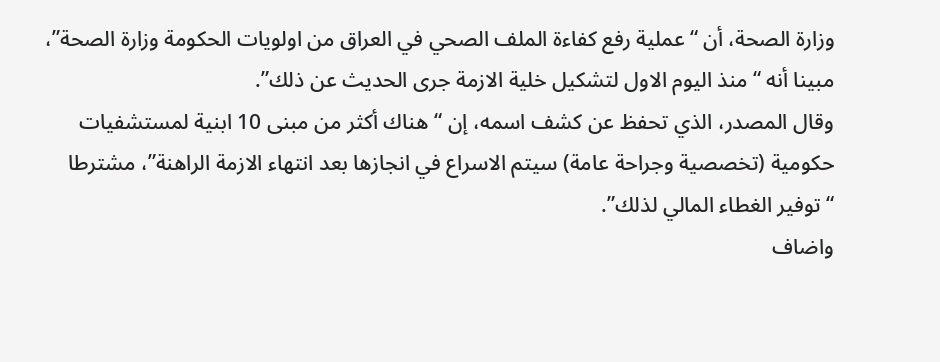وزارة الصحة، أن “عملية رفع كفاءة الملف الصحي في العراق من اولويات الحكومة وزارة الصحة”، مبينا أنه “منذ اليوم الاول لتشكيل خلية الازمة جرى الحديث عن ذلك”.
وقال المصدر، الذي تحفظ عن كشف اسمه، إن “هناك أكثر من مبنى 10 ابنية لمستشفيات حكومية (تخصصية وجراحة عامة) سيتم الاسراع في انجازها بعد انتهاء الازمة الراهنة”، مشترطا “توفير الغطاء المالي لذلك”.
واضاف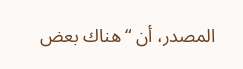المصدر، أن “هناك بعض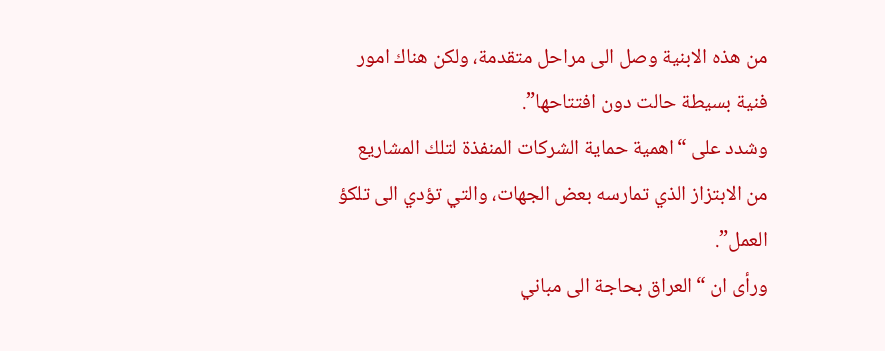من هذه الابنية وصل الى مراحل متقدمة، ولكن هناك امور فنية بسيطة حالت دون افتتاحها”.
وشدد على “اهمية حماية الشركات المنفذة لتلك المشاريع من الابتزاز الذي تمارسه بعض الجهات، والتي تؤدي الى تلكؤ العمل”.
ورأى ان “العراق بحاجة الى مباني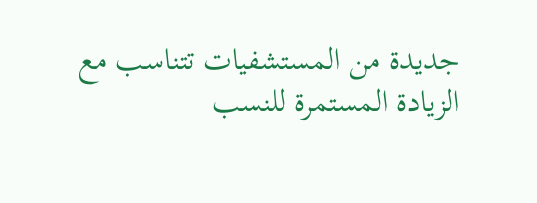جديدة من المستشفيات تتناسب مع الزيادة المستمرة للنسب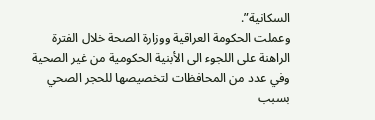السكانية”.
وعملت الحكومة العراقية ووزارة الصحة خلال الفترة الراهنة على اللجوء الى الأبنية الحكومية من غير الصحية وفي عدد من المحافظات لتخصيصها للحجر الصحي بسبب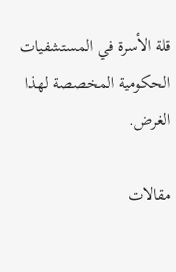قلة الأسرة في المستشفيات الحكومية المخصصة لهذا الغرض.

مقالات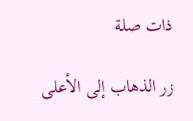ذات صلة

زر الذهاب إلى الأعلى